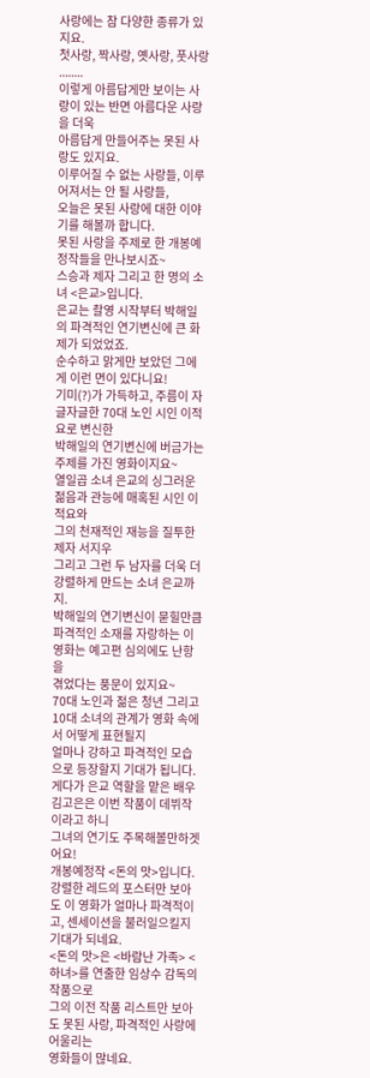사랑에는 참 다양한 종류가 있지요.
첫사랑, 짝사랑, 옛사랑, 풋사랑 ........
이렇게 아름답게만 보이는 사랑이 있는 반면 아름다운 사랑을 더욱
아름답게 만들어주는 못된 사랑도 있지요.
이루어질 수 없는 사랑들, 이루어져서는 안 될 사랑들,
오늘은 못된 사랑에 대한 이야기를 해볼까 합니다.
못된 사랑을 주제로 한 개봉예정작들을 만나보시죠~
스승과 제자 그리고 한 명의 소녀 <은교>입니다.
은교는 촬영 시작부터 박해일의 파격적인 연기변신에 큰 화제가 되었었죠.
순수하고 맑게만 보았던 그에게 이런 면이 있다니요!
기미(?)가 가득하고, 주름이 자글자글한 70대 노인 시인 이적요로 변신한
박해일의 연기변신에 버금가는 주제를 가진 영화이지요~
열일곱 소녀 은교의 싱그러운 젊음과 관능에 매혹된 시인 이적요와
그의 천재적인 재능을 질투한 제자 서지우
그리고 그런 두 남자를 더욱 더 강렬하게 만드는 소녀 은교까지.
박해일의 연기변신이 묻힐만큼 파격적인 소재를 자랑하는 이 영화는 예고편 심의에도 난항을
겪었다는 풍문이 있지요~
70대 노인과 젊은 청년 그리고 10대 소녀의 관계가 영화 속에서 어떻게 표현될지
얼마나 강하고 파격적인 모습으로 등장할지 기대가 됩니다.
게다가 은교 역할을 맡은 배우 김고은은 이번 작품이 데뷔작이라고 하니
그녀의 연기도 주목해볼만하겟어요!
개봉예정작 <돈의 맛>입니다.
강렬한 레드의 포스터만 보아도 이 영화가 얼마나 파격적이고, 센세이션을 불러일으킬지
기대가 되네요.
<돈의 맛>은 <바람난 가족> <하녀>를 연출한 임상수 감독의 작품으로
그의 이전 작품 리스트만 보아도 못된 사랑, 파격적인 사랑에 어울리는
영화들이 많네요.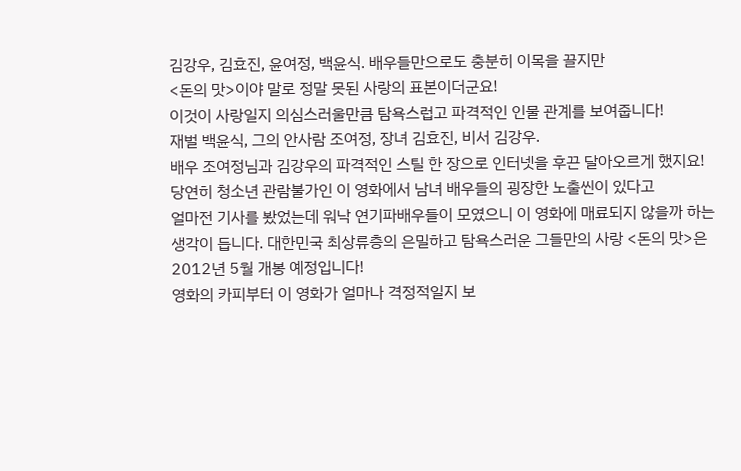김강우, 김효진, 윤여정, 백윤식. 배우들만으로도 충분히 이목을 끌지만
<돈의 맛>이야 말로 정말 못된 사랑의 표본이더군요!
이것이 사랑일지 의심스러울만큼 탐욕스럽고 파격적인 인물 관계를 보여줍니다!
재벌 백윤식, 그의 안사람 조여정, 장녀 김효진, 비서 김강우.
배우 조여정님과 김강우의 파격적인 스틸 한 장으로 인터넷을 후끈 달아오르게 했지요!
당연히 청소년 관람불가인 이 영화에서 남녀 배우들의 굉장한 노출씬이 있다고
얼마전 기사를 봤었는데 워낙 연기파배우들이 모였으니 이 영화에 매료되지 않을까 하는
생각이 듭니다. 대한민국 최상류층의 은밀하고 탐욕스러운 그들만의 사랑 <돈의 맛>은
2012년 5월 개봉 예정입니다!
영화의 카피부터 이 영화가 얼마나 격정적일지 보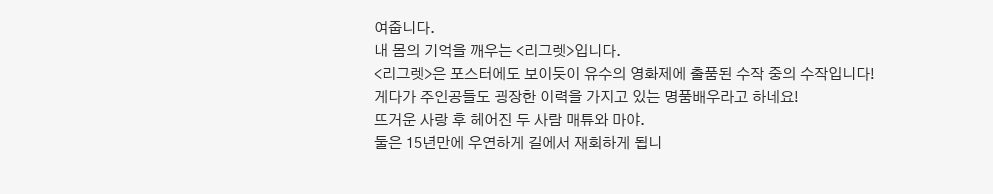여줍니다.
내 몸의 기억을 깨우는 <리그렛>입니다.
<리그렛>은 포스터에도 보이듯이 유수의 영화제에 출품된 수작 중의 수작입니다!
게다가 주인공들도 굉장한 이력을 가지고 있는 명품배우라고 하네요!
뜨거운 사랑 후 헤어진 두 사람 매튜와 마야.
둘은 15년만에 우연하게 길에서 재회하게 됩니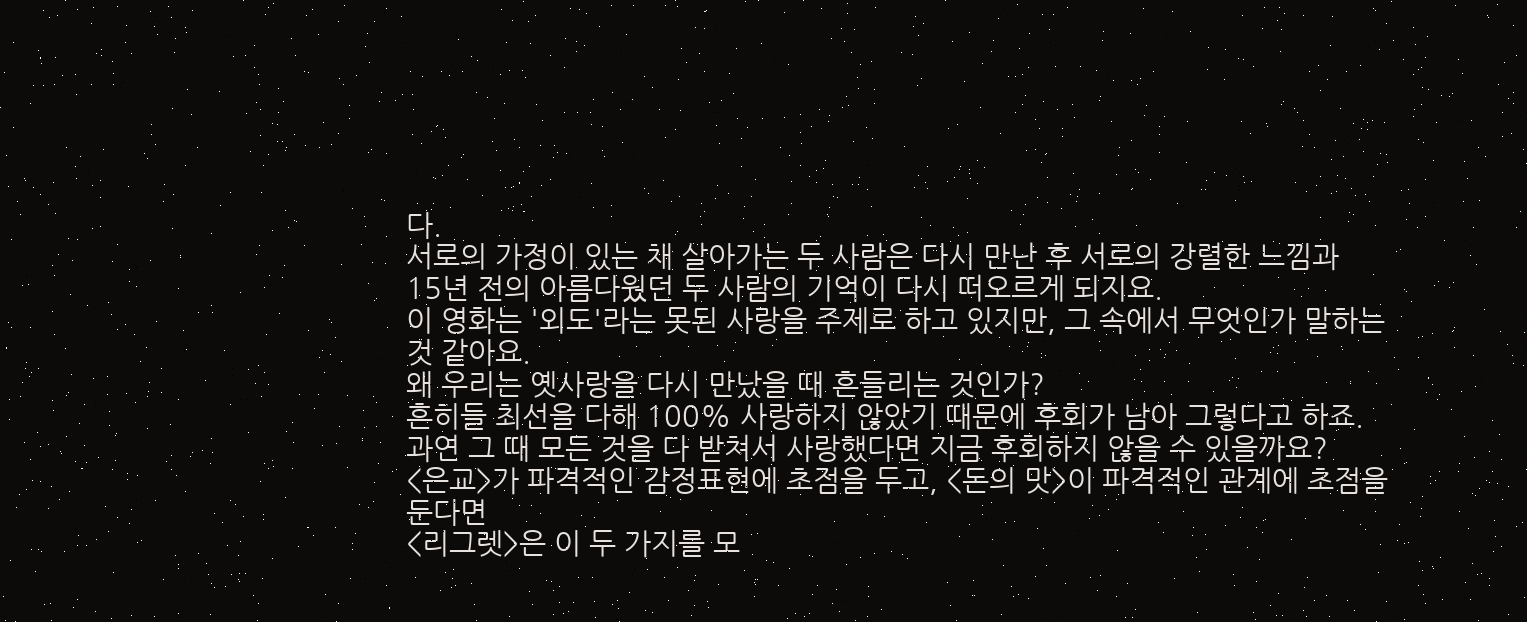다.
서로의 가정이 있는 채 살아가는 두 사람은 다시 만난 후 서로의 강렬한 느낌과
15년 전의 아름다웠던 두 사람의 기억이 다시 떠오르게 되지요.
이 영화는 '외도'라는 못된 사랑을 주제로 하고 있지만, 그 속에서 무엇인가 말하는 것 같아요.
왜 우리는 옛사랑을 다시 만났을 때 흔들리는 것인가?
흔히들 최선을 다해 100% 사랑하지 않았기 때문에 후회가 남아 그렇다고 하죠.
과연 그 때 모든 것을 다 받쳐서 사랑했다면 지금 후회하지 않을 수 있을까요?
<은교>가 파격적인 감정표현에 초점을 두고, <돈의 맛>이 파격적인 관계에 초점을 둔다면
<리그렛>은 이 두 가지를 모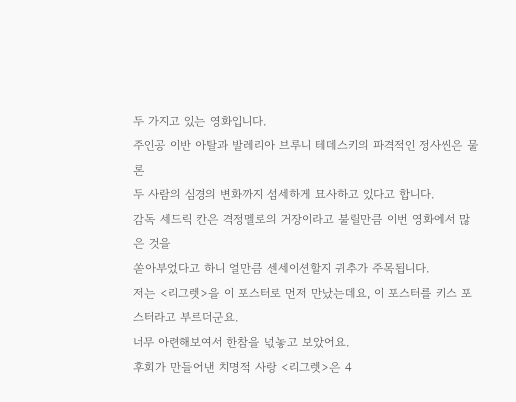두 가지고 있는 영화입니다.
주인공 이반 아탈과 발레리아 브루니 테데스키의 파격적인 정사씬은 물론
두 사람의 심경의 변화까지 섬세하게 묘사하고 있다고 합니다.
감독 세드릭 칸은 격정멜로의 거장이라고 불릴만큼 이번 영화에서 많은 것을
쏟아부었다고 하니 얼만큼 센세이션할지 귀추가 주목됩니다.
저는 <리그렛>을 이 포스터로 먼저 만났는데요, 이 포스터를 키스 포스터라고 부르더군요.
너무 아련해보여서 한참을 넋놓고 보았어요.
후회가 만들어낸 치명적 사랑 <리그렛>은 4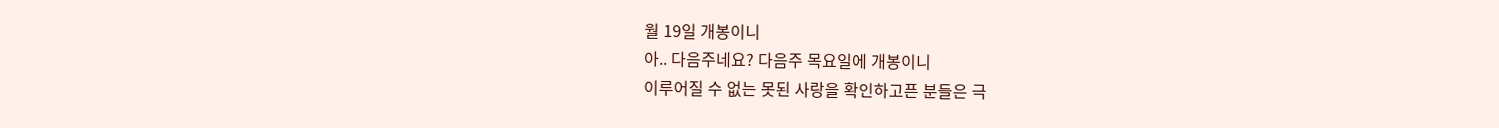월 19일 개봉이니
아.. 다음주네요? 다음주 목요일에 개봉이니
이루어질 수 없는 못된 사랑을 확인하고픈 분들은 극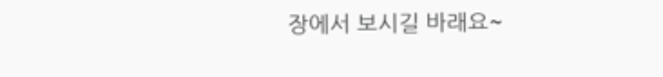장에서 보시길 바래요~